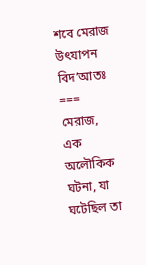শবে মেরাজ উৎযাপন বিদ’আতঃ
===
মেরাজ, এক অলৌকিক ঘটনা, যা ঘটেছিল তা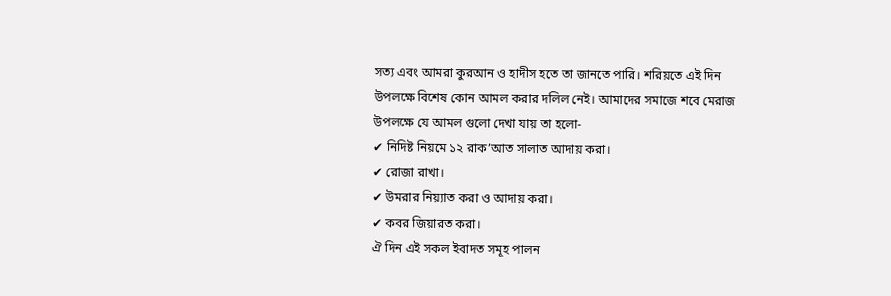সত্য এবং আমরা কুরআন ও হাদীস হতে তা জানতে পারি। শরিয়তে এই দিন উপলক্ষে বিশেষ কোন আমল করার দলিল নেই। আমাদের সমাজে শবে মেরাজ উপলক্ষে যে আমল গুলো দেখা যায় তা হলো-
✔ নিদিষ্ট নিয়মে ১২ রাক’আত সালাত আদায় করা।
✔ রোজা রাখা।
✔ উমরার নিয়্যাত করা ও আদায় করা।
✔ কবর জিয়ারত করা।
ঐ দিন এই সকল ইবাদত সমূহ পালন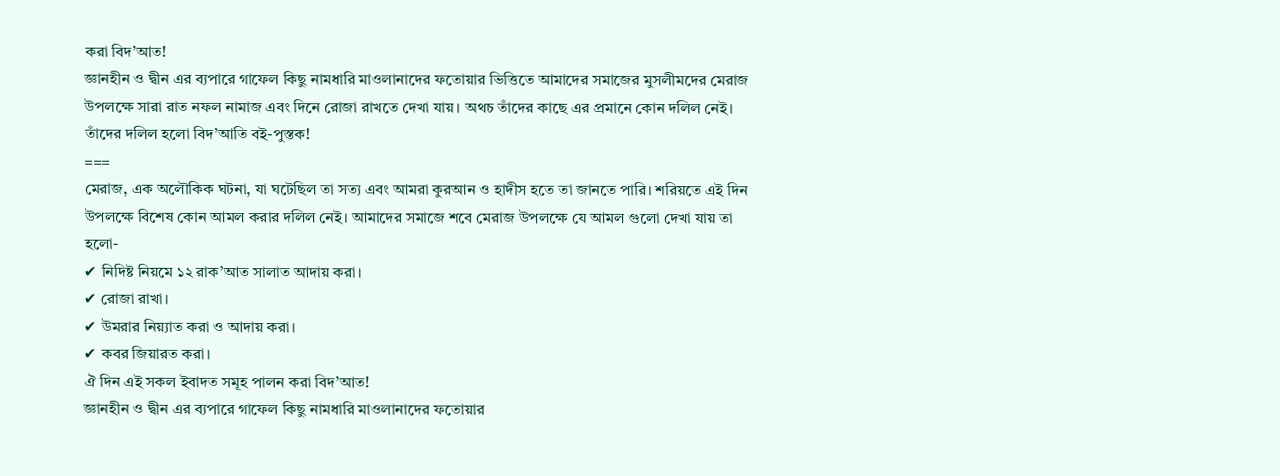করা বিদ’আত!
জ্ঞানহীন ও দ্বীন এর ব্যপারে গাফেল কিছু নামধারি মাওলানাদের ফতোয়ার ভিত্তিতে আমাদের সমাজের মুসলীমদের মেরাজ উপলক্ষে সারা রাত নফল নামাজ এবং দিনে রোজা রাখতে দেখা যায়। অথচ তাঁদের কাছে এর প্রমানে কোন দলিল নেই। তাঁদের দলিল হলো বিদ’আতি বই-পুস্তক!
===
মেরাজ, এক অলৌকিক ঘটনা, যা ঘটেছিল তা সত্য এবং আমরা কুরআন ও হাদীস হতে তা জানতে পারি। শরিয়তে এই দিন উপলক্ষে বিশেষ কোন আমল করার দলিল নেই। আমাদের সমাজে শবে মেরাজ উপলক্ষে যে আমল গুলো দেখা যায় তা হলো-
✔ নিদিষ্ট নিয়মে ১২ রাক’আত সালাত আদায় করা।
✔ রোজা রাখা।
✔ উমরার নিয়্যাত করা ও আদায় করা।
✔ কবর জিয়ারত করা।
ঐ দিন এই সকল ইবাদত সমূহ পালন করা বিদ’আত!
জ্ঞানহীন ও দ্বীন এর ব্যপারে গাফেল কিছু নামধারি মাওলানাদের ফতোয়ার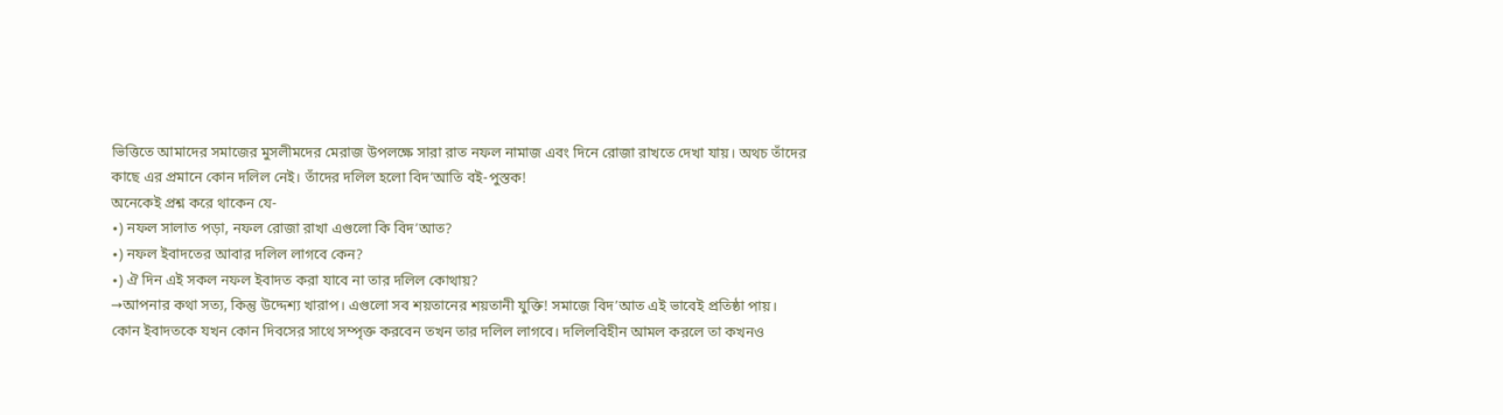ভিত্তিতে আমাদের সমাজের মুসলীমদের মেরাজ উপলক্ষে সারা রাত নফল নামাজ এবং দিনে রোজা রাখতে দেখা যায়। অথচ তাঁদের কাছে এর প্রমানে কোন দলিল নেই। তাঁদের দলিল হলো বিদ’আতি বই-পুস্তক!
অনেকেই প্রশ্ন করে থাকেন যে-
∙) নফল সালাত পড়া, নফল রোজা রাখা এগুলো কি বিদ’আত?
∙) নফল ইবাদতের আবার দলিল লাগবে কেন?
∙) ঐ দিন এই সকল নফল ইবাদত করা যাবে না তার দলিল কোথায়?
→আপনার কথা সত্য, কিন্তু উদ্দেশ্য খারাপ। এগুলো সব শয়তানের শয়তানী যুক্তি! সমাজে বিদ’আত এই ভাবেই প্রতিষ্ঠা পায়।
কোন ইবাদতকে যখন কোন দিবসের সাথে সম্পৃক্ত করবেন তখন তার দলিল লাগবে। দলিলবিহীন আমল করলে তা কখনও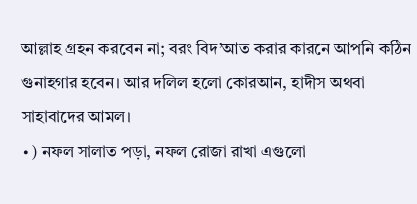আল্লাহ গ্রহন করবেন না; বরং বিদ’আত করার কারনে আপনি কঠিন গুনাহগার হবেন। আর দলিল হলো কোরআন, হাদীস অথবা সাহাবাদের আমল।
∙) নফল সালাত পড়া, নফল রোজা রাখা এগুলো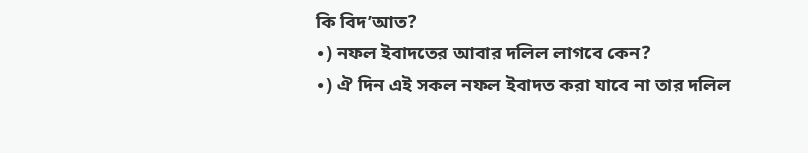কি বিদ’আত?
∙) নফল ইবাদতের আবার দলিল লাগবে কেন?
∙) ঐ দিন এই সকল নফল ইবাদত করা যাবে না তার দলিল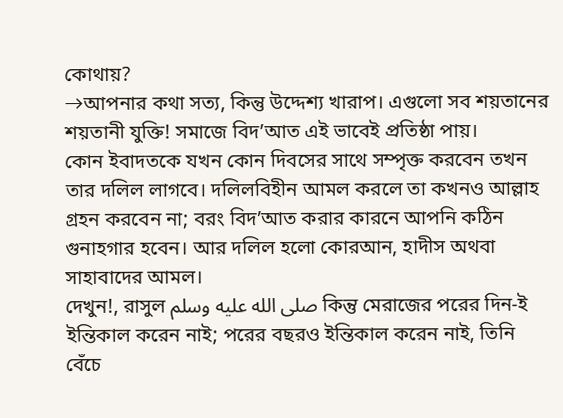কোথায়?
→আপনার কথা সত্য, কিন্তু উদ্দেশ্য খারাপ। এগুলো সব শয়তানের শয়তানী যুক্তি! সমাজে বিদ’আত এই ভাবেই প্রতিষ্ঠা পায়।
কোন ইবাদতকে যখন কোন দিবসের সাথে সম্পৃক্ত করবেন তখন তার দলিল লাগবে। দলিলবিহীন আমল করলে তা কখনও আল্লাহ গ্রহন করবেন না; বরং বিদ’আত করার কারনে আপনি কঠিন গুনাহগার হবেন। আর দলিল হলো কোরআন, হাদীস অথবা সাহাবাদের আমল।
দেখুন!, রাসুল صلى الله عليه وسلم কিন্তু মেরাজের পরের দিন-ই ইন্তিকাল করেন নাই; পরের বছরও ইন্তিকাল করেন নাই, তিনি বেঁচে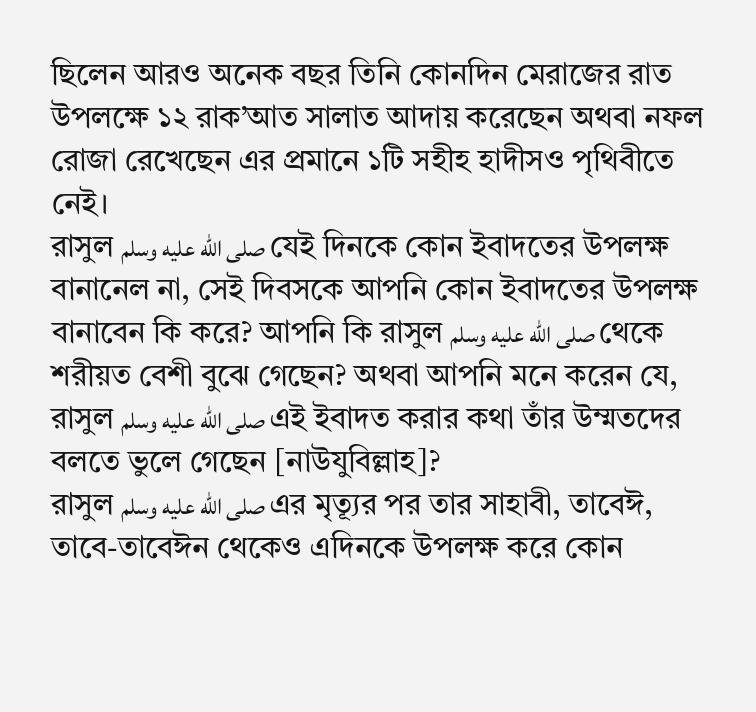ছিলেন আরও অনেক বছর তিনি কোনদিন মেরাজের রাত উপলক্ষে ১২ রাক’আত সালাত আদায় করেছেন অথবা নফল রোজা রেখেছেন এর প্রমানে ১টি সহীহ হাদীসও পৃথিবীতে নেই।
রাসুল صلى الله عليه وسلم যেই দিনকে কোন ইবাদতের উপলক্ষ বানানেল না, সেই দিবসকে আপনি কোন ইবাদতের উপলক্ষ বানাবেন কি করে? আপনি কি রাসুল صلى الله عليه وسلم থেকে শরীয়ত বেশী বুঝে গেছেন? অথবা আপনি মনে করেন যে, রাসুল صلى الله عليه وسلم এই ইবাদত করার কথা তাঁর উম্মতদের বলতে ভুলে গেছেন [নাউযুবিল্লাহ]?
রাসুল صلى الله عليه وسلم এর মৃত্যূর পর তার সাহাবী, তাবেঈ, তাবে-তাবেঈন থেকেও এদিনকে উপলক্ষ করে কোন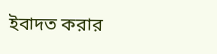ইবাদত করার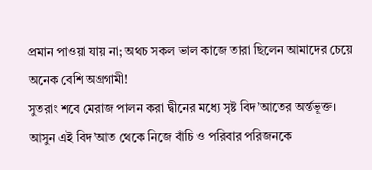প্রমান পাওয়া যায় না; অথচ সকল ভাল কাজে তারা ছিলেন আমাদের চেয়ে অনেক বেশি অগ্রগামী!
সুতরাং শবে মেরাজ পালন করা দ্বীনের মধ্যে সৃষ্ট বিদ’আতের অর্ন্তভূক্ত। আসুন এই বিদ’আত থেকে নিজে বাঁচি ও পরিবার পরিজনকে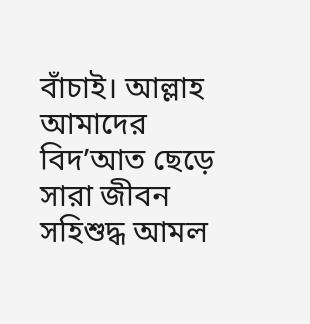বাঁচাই। আল্লাহ আমাদের বিদ’আত ছেড়ে সারা জীবন সহিশুদ্ধ আমল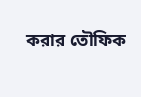করার তৌফিক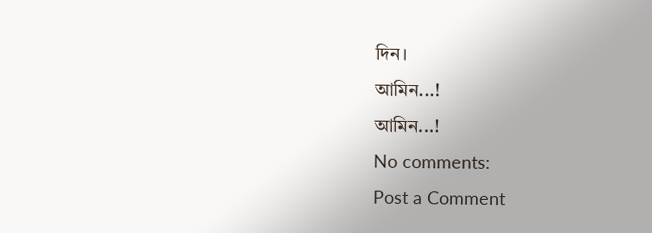দিন।
আমিন...!
আমিন...!
No comments:
Post a Comment